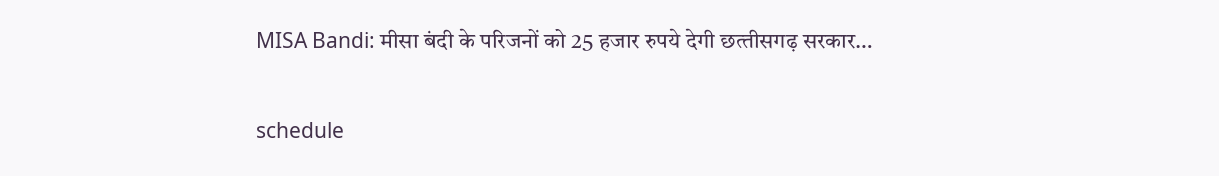MISA Bandi: मीसा बंदी के परिजनों को 25 हजार रुपये देगी छत्‍तीसगढ़ सरकार…

schedule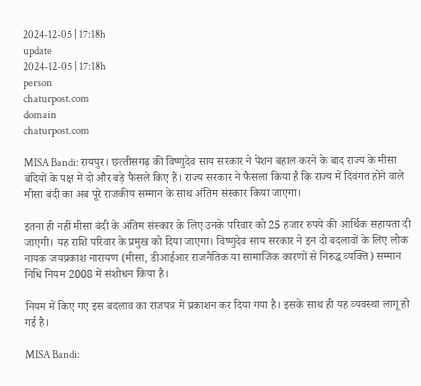2024-12-05 | 17:18h
update
2024-12-05 | 17:18h
person
chaturpost.com
domain
chaturpost.com

MISA Bandi: रायपुर। छत्‍तीसगढ़ की विष्‍णुदेव साय सरकार ने पेंशन बहाल करने के बाद राज्‍य के मीसा बंदियों के पक्ष में दो और बड़े फैसले किए हैं। राज्‍य सरकार ने फैसला किया है कि राज्‍य में दिवंगत होने वाले मीसा बंदी का अब पूरे राजकीय सम्‍मान के साथ अंतिम संस्‍कार किया जाएगा।

इतना ही नहीं मीसा बंदी के अंतिम संस्‍कार के लिए उनके परिवार को 25 हजार रुपये की आर्थिक सहायता दी जाएगी। यह राशि परिवार के प्रमुख को दिया जाएगा। विष्णुदेव साय सरकार ने इन दो बदलावों के लिए लोक नायक जयप्रकाश नारायण (मीसा, डीआईआर राजनैतिक या सामाजिक कारणों से निरुद्ध व्‍यक्ति) सम्‍मान निधि नियम 2008 में संशोधन किया है।

नियम में किए गए इस बदलाव का राजपत्र में प्रकाशन कर दिया गया है। इसके साथ ही यह व्‍यवस्‍था लागू हो गई है।

MISA Bandi: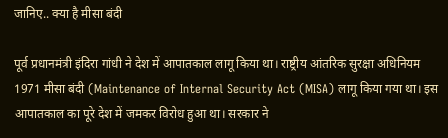जानिए.. क्‍या है मीसा बंदी

पूर्व प्रधानमंत्री इंदिरा गांधी ने देश में आपातकाल लागू किया था। राष्ट्रीय आंतरिक सुरक्षा अधिनियम 1971 मीसा बंदी (Maintenance of Internal Security Act (MISA) लागू किया गया था। इस आपातकाल का पूरे देश में जमकर विरोध हुआ था। सरकार ने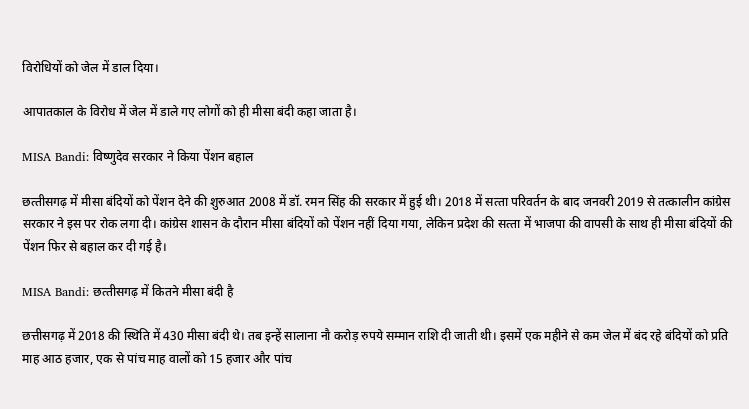विरोधियों को जेल में डाल दिया।

आपातकाल के विरोध में जेल में डाले गए लोगों को ही मीसा बंदी कहा जाता है।

MISA Bandi: विष्‍णुदेव सरकार ने किया पेंशन बहाल

छत्‍तीसगढ़ में मीसा बंदियों को पेंशन देने की शुरुआत 2008 में डॉ. रमन सिंह की सरकार में हुई थी। 2018 में सत्‍ता परिवर्तन के बाद जनवरी 2019 से तत्‍कालीन कांग्रेस सरकार ने इस पर रोक लगा दी। कांग्रेस शासन के दौरान मीसा बंदियों को पेंशन नहीं दिया गया, लेकिन प्रदेश की सत्‍ता में भाजपा की वापसी के साथ ही मीसा बंदियों की पेंशन फिर से बहाल कर दी गई है।

MISA Bandi: छत्‍तीसगढ़ में कितने मीसा बंदी है

छत्तीसगढ़ में 2018 की स्थिति में 430 मीसा बंदी थे। तब इन्‍हें सालाना नौ करोड़ रुपये सम्‍मान राशि दी जाती थी। इसमें एक महीने से कम जेल में बंद रहे बंदियों को प्रति माह आठ हजार, एक से पांच माह वालों को 15 हजार और पांच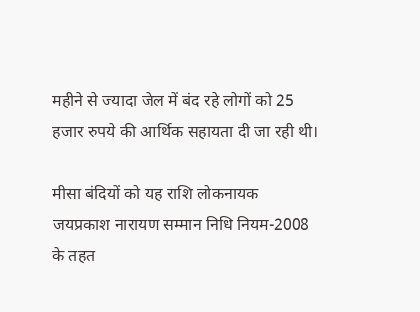महीने से ज्‍यादा जेल में बंद रहे लोगों को 25 हजार रुपये की आर्थिक सहायता दी जा रही थी।

मीसा बंदियों को यह राशि लोकनायक जयप्रकाश नारायण सम्मान निधि नियम-2008 के तहत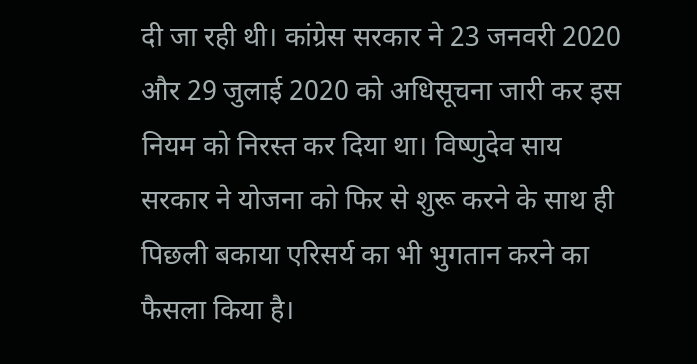दी जा रही थी। कांग्रेस सरकार ने 23 जनवरी 2020 और 29 जुलाई 2020 को अधिसूचना जारी कर इस नियम को निरस्त कर दिया था। विष्‍णुदेव साय सरकार ने योजना को फिर से शुरू करने के साथ ही पिछली बकाया एरिसर्य का भी भुगतान करने का फैसला किया है।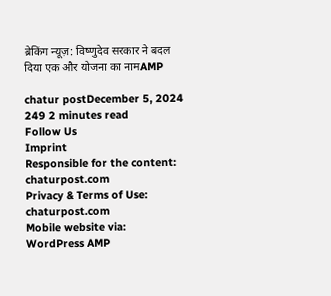ब्रेकिंग न्यूज़: विष्‍णुदेव सरकार ने बदल दिया एक और योजना का नामAMP

chatur postDecember 5, 2024
249 2 minutes read
Follow Us
Imprint
Responsible for the content:
chaturpost.com
Privacy & Terms of Use:
chaturpost.com
Mobile website via:
WordPress AMP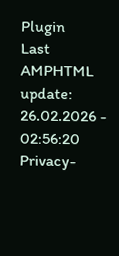Plugin
Last AMPHTML update:
26.02.2026 - 02:56:20
Privacy-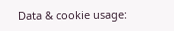Data & cookie usage: